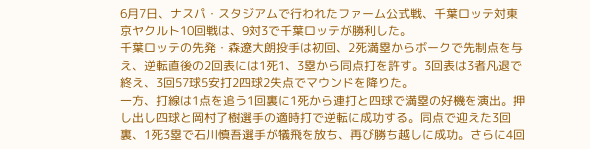6月7日、ナスパ・スタジアムで行われたファーム公式戦、千葉ロッテ対東京ヤクルト10回戦は、9対3で千葉ロッテが勝利した。
千葉ロッテの先発・森遼大朗投手は初回、2死満塁からボークで先制点を与え、逆転直後の2回表には1死1、3塁から同点打を許す。3回表は3者凡退で終え、3回57球5安打2四球2失点でマウンドを降りた。
一方、打線は1点を追う1回裏に1死から連打と四球で満塁の好機を演出。押し出し四球と岡村了樹選手の適時打で逆転に成功する。同点で迎えた3回裏、1死3塁で石川慎吾選手が犠飛を放ち、再び勝ち越しに成功。さらに4回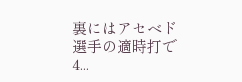裏にはアセベド選手の適時打で4...